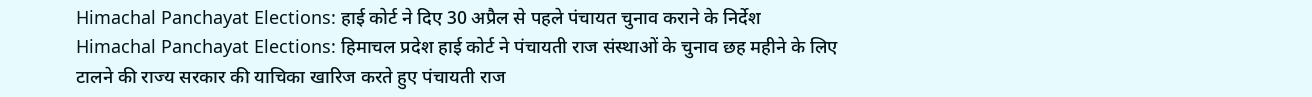Himachal Panchayat Elections: हाई कोर्ट ने दिए 30 अप्रैल से पहले पंचायत चुनाव कराने के निर्देश
Himachal Panchayat Elections: हिमाचल प्रदेश हाई कोर्ट ने पंचायती राज संस्थाओं के चुनाव छह महीने के लिए टालने की राज्य सरकार की याचिका खारिज करते हुए पंचायती राज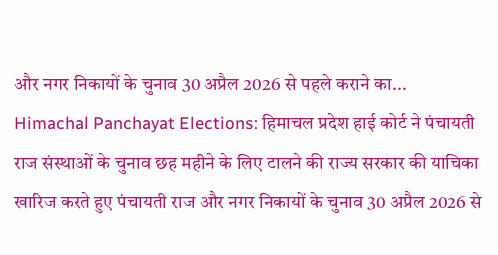और नगर निकायों के चुनाव 30 अप्रैल 2026 से पहले कराने का...
Himachal Panchayat Elections: हिमाचल प्रदेश हाई कोर्ट ने पंचायती राज संस्थाओं के चुनाव छह महीने के लिए टालने की राज्य सरकार की याचिका खारिज करते हुए पंचायती राज और नगर निकायों के चुनाव 30 अप्रैल 2026 से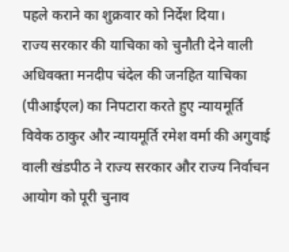पहले कराने का शुक्रवार को निर्देश दिया।
राज्य सरकार की याचिका को चुनौती देने वाली अधिवक्ता मनदीप चंदेल की जनहित याचिका (पीआईएल) का निपटारा करते हुए न्यायमूर्ति विवेक ठाकुर और न्यायमूर्ति रमेश वर्मा की अगुवाई वाली खंडपीठ ने राज्य सरकार और राज्य निर्वाचन आयोग को पूरी चुनाव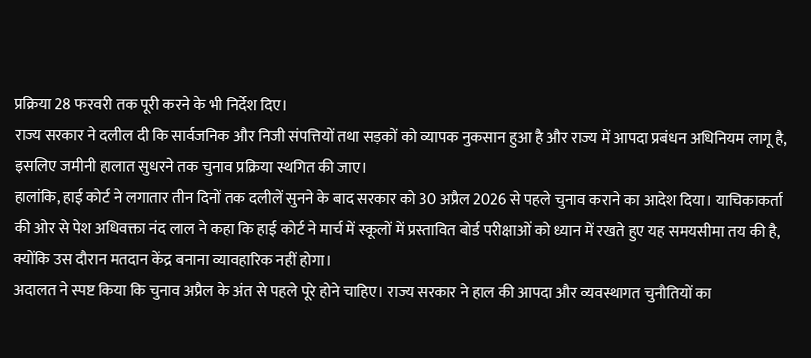प्रक्रिया 28 फरवरी तक पूरी करने के भी निर्देश दिए।
राज्य सरकार ने दलील दी कि सार्वजनिक और निजी संपत्तियों तथा सड़कों को व्यापक नुकसान हुआ है और राज्य में आपदा प्रबंधन अधिनियम लागू है, इसलिए जमीनी हालात सुधरने तक चुनाव प्रक्रिया स्थगित की जाए।
हालांकि, हाई कोर्ट ने लगातार तीन दिनों तक दलीलें सुनने के बाद सरकार को 30 अप्रैल 2026 से पहले चुनाव कराने का आदेश दिया। याचिकाकर्ता की ओर से पेश अधिवक्ता नंद लाल ने कहा कि हाई कोर्ट ने मार्च में स्कूलों में प्रस्तावित बोर्ड परीक्षाओं को ध्यान में रखते हुए यह समयसीमा तय की है, क्योंकि उस दौरान मतदान केंद्र बनाना व्यावहारिक नहीं होगा।
अदालत ने स्पष्ट किया कि चुनाव अप्रैल के अंत से पहले पूरे होने चाहिए। राज्य सरकार ने हाल की आपदा और व्यवस्थागत चुनौतियों का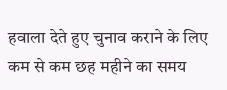हवाला देते हुए चुनाव कराने के लिए कम से कम छह महीने का समय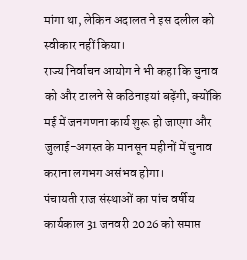मांगा था, लेकिन अदालत ने इस दलील को स्वीकार नहीं किया।
राज्य निर्वाचन आयोग ने भी कहा कि चुनाव को और टालने से कठिनाइयां बढ़ेंगी, क्योंकि मई में जनगणना कार्य शुरू हो जाएगा और जुलाई-अगस्त के मानसून महीनों में चुनाव कराना लगभग असंभव होगा।
पंचायती राज संस्थाओं का पांच वर्षीय कार्यकाल 31 जनवरी 2026 को समाप्त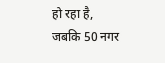हो रहा है, जबकि 50 नगर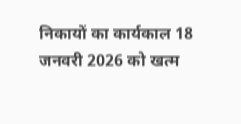निकायों का कार्यकाल 18 जनवरी 2026 को खत्म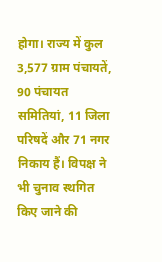होगा। राज्य में कुल 3,577 ग्राम पंचायतें, 90 पंचायत समितियां, 11 जिला परिषदें और 71 नगर निकाय हैं। विपक्ष ने भी चुनाव स्थगित किए जाने की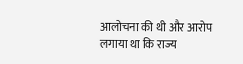आलोचना की थी और आरोप लगाया था कि राज्य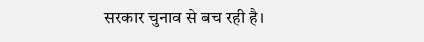सरकार चुनाव से बच रही है।